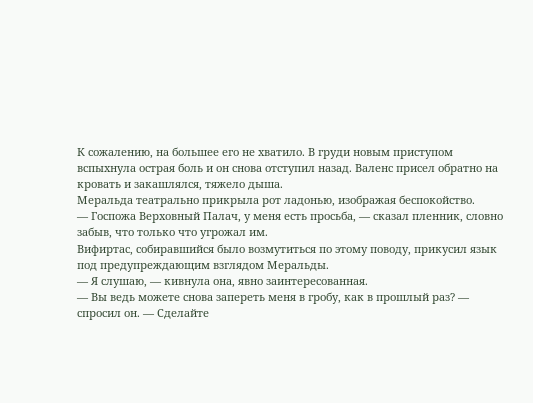К сожалению, на большее его не хватило. В груди новым приступом вспыхнула острая боль и он снова отступил назад. Валенс присел обратно на кровать и закашлялся, тяжело дыша.
Меральда театрально прикрыла рот ладонью, изображая беспокойство.
— Госпожа Верховный Палач, у меня есть просьба, — сказал пленник, словно забыв, что только что угрожал им.
Вифиртас, собиравшийся было возмутиться по этому поводу, прикусил язык под предупреждающим взглядом Меральды.
— Я слушаю, — кивнула она, явно заинтересованная.
— Вы ведь можете снова запереть меня в гробу, как в прошлый раз? — спросил он. — Сделайте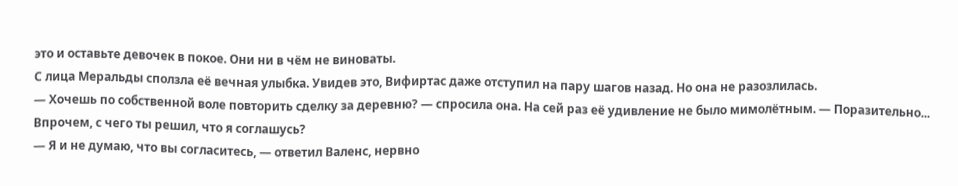это и оставьте девочек в покое. Они ни в чём не виноваты.
С лица Меральды сползла её вечная улыбка. Увидев это, Вифиртас даже отступил на пару шагов назад. Но она не разозлилась.
— Хочешь по собственной воле повторить сделку за деревню? — спросила она. На сей раз её удивление не было мимолётным. — Поразительно... Впрочем, с чего ты решил, что я соглашусь?
— Я и не думаю, что вы согласитесь, — ответил Валенс, нервно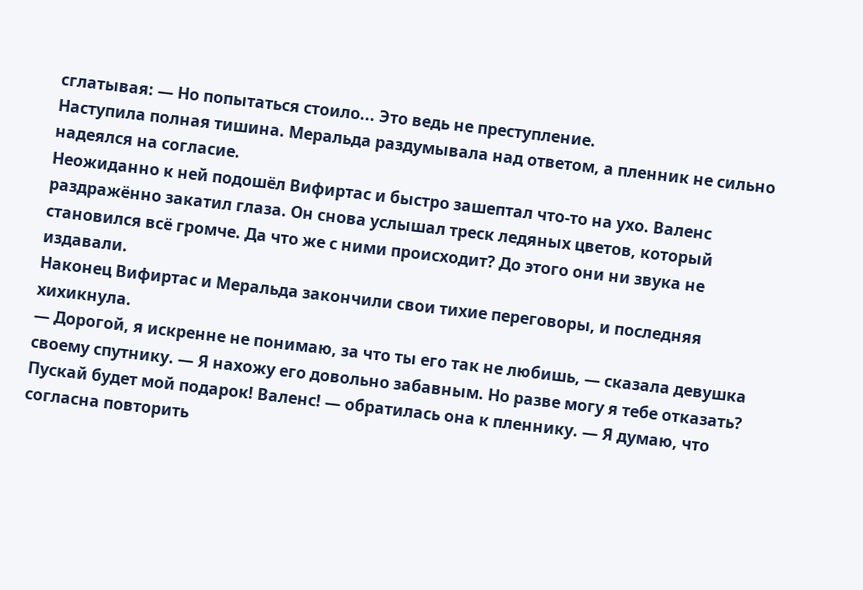сглатывая: — Но попытаться стоило... Это ведь не преступление.
Наступила полная тишина. Меральда раздумывала над ответом, а пленник не сильно надеялся на согласие.
Неожиданно к ней подошёл Вифиртас и быстро зашептал что-то на ухо. Валенс раздражённо закатил глаза. Он снова услышал треск ледяных цветов, который становился всё громче. Да что же с ними происходит? До этого они ни звука не издавали.
Наконец Вифиртас и Меральда закончили свои тихие переговоры, и последняя хихикнула.
— Дорогой, я искренне не понимаю, за что ты его так не любишь, — сказала девушка своему спутнику. — Я нахожу его довольно забавным. Но разве могу я тебе отказать? Пускай будет мой подарок! Валенс! — обратилась она к пленнику. — Я думаю, что согласна повторить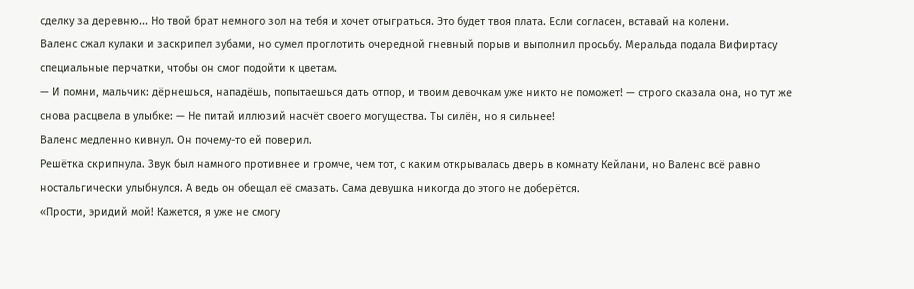сделку за деревню... Но твой брат немного зол на тебя и хочет отыграться. Это будет твоя плата. Если согласен, вставай на колени.
Валенс сжал кулаки и заскрипел зубами, но сумел проглотить очередной гневный порыв и выполнил просьбу. Меральда подала Вифиртасу специальные перчатки, чтобы он смог подойти к цветам.
— И помни, мальчик: дёрнешься, нападёшь, попытаешься дать отпор, и твоим девочкам уже никто не поможет! — строго сказала она, но тут же снова расцвела в улыбке: — Не питай иллюзий насчёт своего могущества. Ты силён, но я сильнее!
Валенс медленно кивнул. Он почему-то ей поверил.
Решётка скрипнула. Звук был намного противнее и громче, чем тот, с каким открывалась дверь в комнату Кейлани, но Валенс всё равно ностальгически улыбнулся. А ведь он обещал её смазать. Сама девушка никогда до этого не доберётся.
«Прости, эридий мой! Кажется, я уже не смогу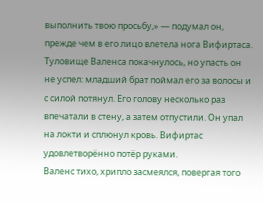выполнить твою просьбу,» — подумал он, прежде чем в его лицо влетела нога Вифиртаса.
Туловище Валенса покачнулось, но упасть он не успел: младший брат поймал его за волосы и с силой потянул. Его голову несколько раз впечатали в стену, а затем отпустили. Он упал на локти и сплюнул кровь. Вифиртас удовлетворённо потёр руками.
Валенс тихо, хрипло засмеялся, повергая того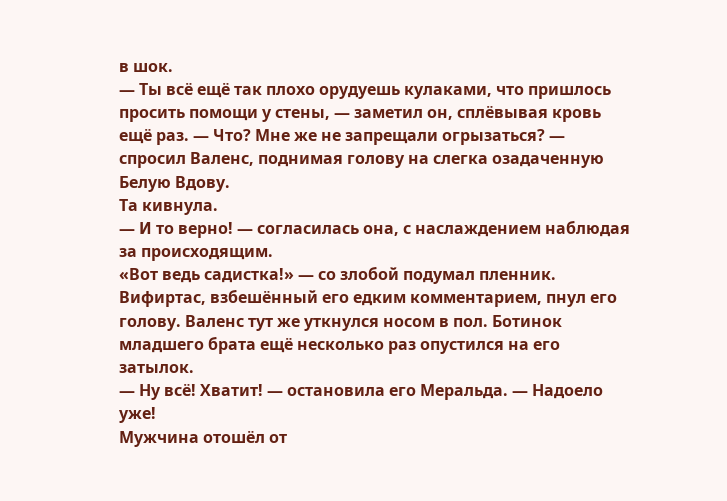в шок.
— Ты всё ещё так плохо орудуешь кулаками, что пришлось просить помощи у стены, — заметил он, сплёвывая кровь ещё раз. — Что? Мне же не запрещали огрызаться? — спросил Валенс, поднимая голову на слегка озадаченную Белую Вдову.
Та кивнула.
— И то верно! — согласилась она, с наслаждением наблюдая за происходящим.
«Вот ведь садистка!» — со злобой подумал пленник.
Вифиртас, взбешённый его едким комментарием, пнул его голову. Валенс тут же уткнулся носом в пол. Ботинок младшего брата ещё несколько раз опустился на его затылок.
— Ну всё! Хватит! — остановила его Меральда. — Надоело уже!
Мужчина отошёл от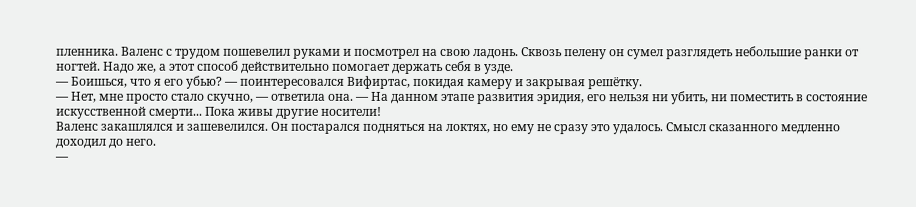пленника. Валенс с трудом пошевелил руками и посмотрел на свою ладонь. Сквозь пелену он сумел разглядеть небольшие ранки от ногтей. Надо же, а этот способ действительно помогает держать себя в узде.
— Боишься, что я его убью? — поинтересовался Вифиртас, покидая камеру и закрывая решётку.
— Нет, мне просто стало скучно, — ответила она. — На данном этапе развития эридия, его нельзя ни убить, ни поместить в состояние искусственной смерти... Пока живы другие носители!
Валенс закашлялся и зашевелился. Он постарался подняться на локтях, но ему не сразу это удалось. Смысл сказанного медленно доходил до него.
—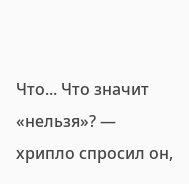Что... Что значит «нельзя»? — хрипло спросил он,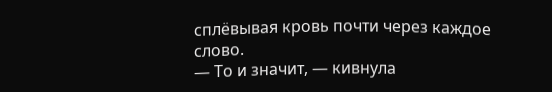сплёвывая кровь почти через каждое слово.
— То и значит, — кивнула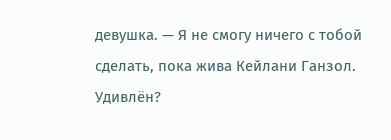девушка. — Я не смогу ничего с тобой сделать, пока жива Кейлани Ганзол. Удивлён?